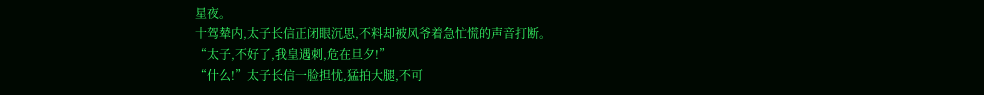星夜。
十驾辇内,太子长信正闭眼沉思,不料却被风爷着急忙慌的声音打断。
“太子,不好了,我皇遇刺,危在旦夕!”
“什么!”太子长信一脸担忧,猛拍大腿,不可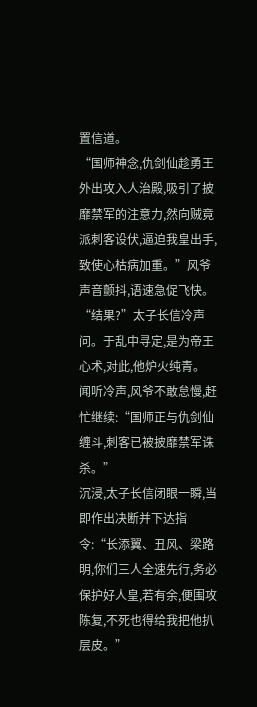置信道。
“国师神念,仇剑仙趁勇王外出攻入人治殿,吸引了披靡禁军的注意力,然向贼竟派刺客设伏,逼迫我皇出手,致使心枯病加重。”风爷声音颤抖,语速急促飞快。
“结果?”太子长信冷声问。于乱中寻定,是为帝王心术,对此,他炉火纯青。
闻听冷声,风爷不敢怠慢,赶忙继续:“国师正与仇剑仙缠斗,刺客已被披靡禁军诛杀。”
沉浸,太子长信闭眼一瞬,当即作出决断并下达指令:“长添翼、丑风、梁路明,你们三人全速先行,务必保护好人皇,若有余,便围攻陈复,不死也得给我把他扒层皮。”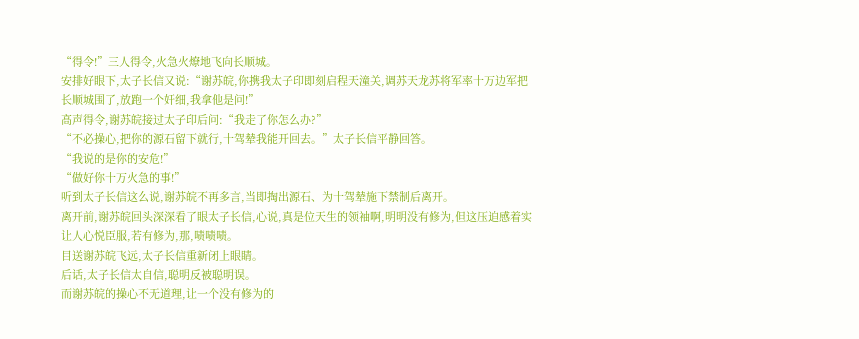“得令!”三人得令,火急火燎地飞向长顺城。
安排好眼下,太子长信又说:“谢苏皖,你携我太子印即刻启程天潼关,调苏天龙苏将军率十万边军把长顺城围了,放跑一个奸细,我拿他是问!”
高声得令,谢苏皖接过太子印后问:“我走了你怎么办?”
“不必操心,把你的源石留下就行,十驾辇我能开回去。”太子长信平静回答。
“我说的是你的安危!”
“做好你十万火急的事!”
听到太子长信这么说,谢苏皖不再多言,当即掏出源石、为十驾辇施下禁制后离开。
离开前,谢苏皖回头深深看了眼太子长信,心说,真是位天生的领袖啊,明明没有修为,但这压迫感着实让人心悦臣服,若有修为,那,啧啧啧。
目送谢苏皖飞远,太子长信重新闭上眼睛。
后话,太子长信太自信,聪明反被聪明误。
而谢苏皖的操心不无道理,让一个没有修为的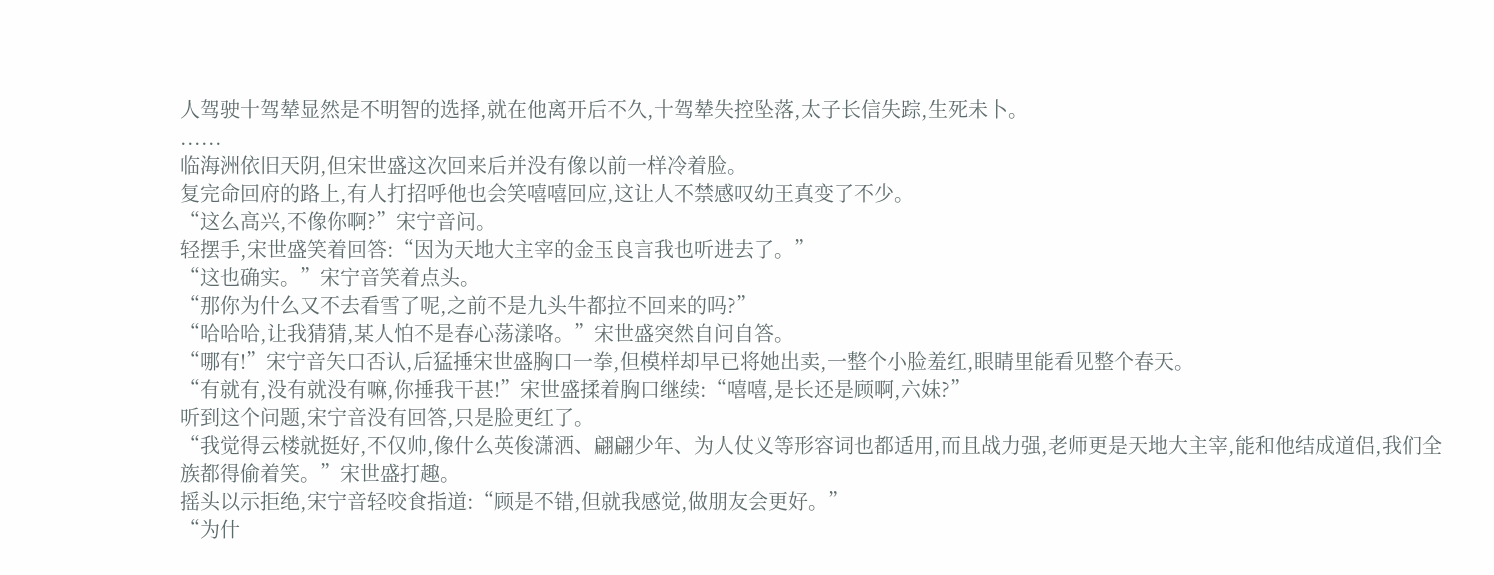人驾驶十驾辇显然是不明智的选择,就在他离开后不久,十驾辇失控坠落,太子长信失踪,生死未卜。
......
临海洲依旧天阴,但宋世盛这次回来后并没有像以前一样冷着脸。
复完命回府的路上,有人打招呼他也会笑嘻嘻回应,这让人不禁感叹幼王真变了不少。
“这么高兴,不像你啊?”宋宁音问。
轻摆手,宋世盛笑着回答:“因为天地大主宰的金玉良言我也听进去了。”
“这也确实。”宋宁音笑着点头。
“那你为什么又不去看雪了呢,之前不是九头牛都拉不回来的吗?”
“哈哈哈,让我猜猜,某人怕不是春心荡漾咯。”宋世盛突然自问自答。
“哪有!”宋宁音矢口否认,后猛捶宋世盛胸口一拳,但模样却早已将她出卖,一整个小脸羞红,眼睛里能看见整个春天。
“有就有,没有就没有嘛,你捶我干甚!”宋世盛揉着胸口继续:“嘻嘻,是长还是顾啊,六妹?”
听到这个问题,宋宁音没有回答,只是脸更红了。
“我觉得云楼就挺好,不仅帅,像什么英俊潇洒、翩翩少年、为人仗义等形容词也都适用,而且战力强,老师更是天地大主宰,能和他结成道侣,我们全族都得偷着笑。”宋世盛打趣。
摇头以示拒绝,宋宁音轻咬食指道:“顾是不错,但就我感觉,做朋友会更好。”
“为什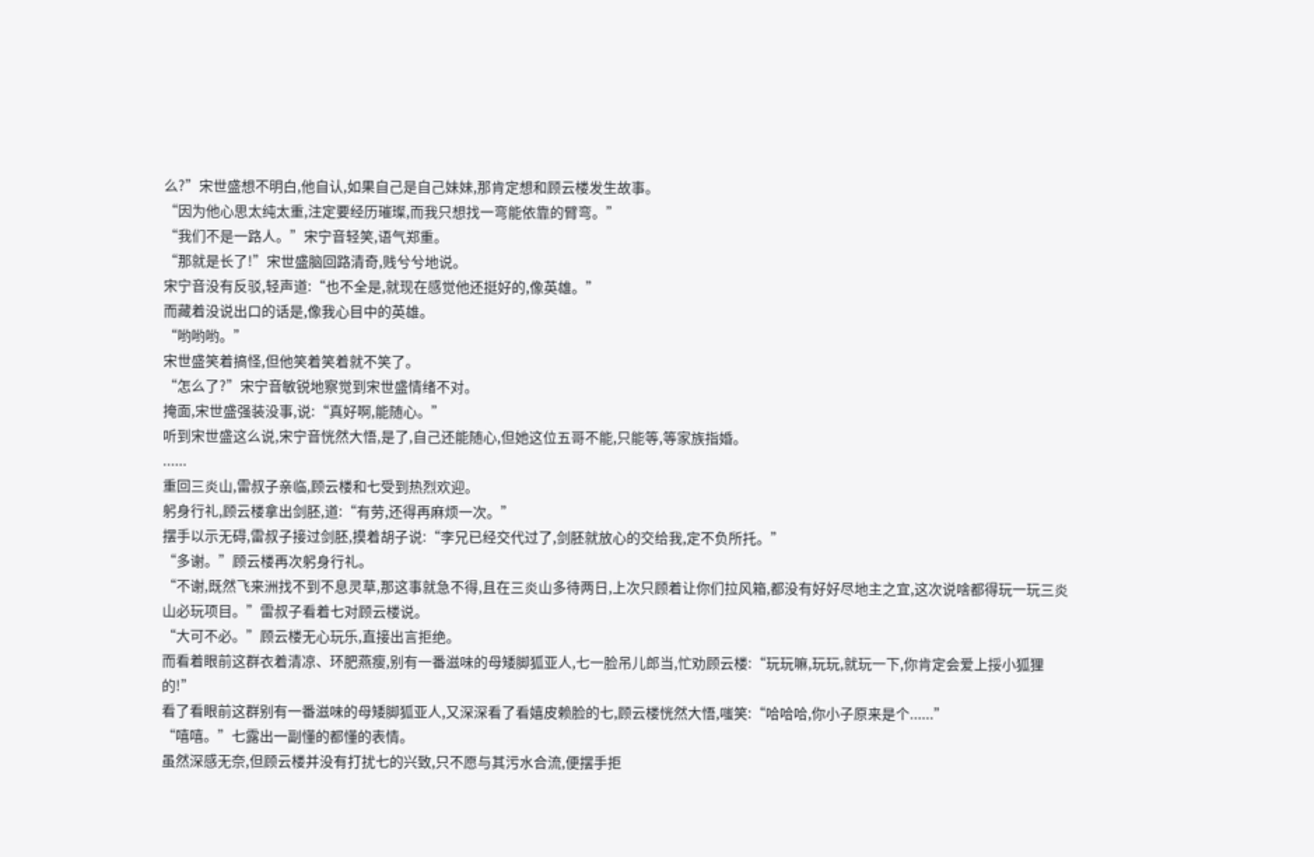么?”宋世盛想不明白,他自认,如果自己是自己妹妹,那肯定想和顾云楼发生故事。
“因为他心思太纯太重,注定要经历璀璨,而我只想找一弯能依靠的臂弯。”
“我们不是一路人。”宋宁音轻笑,语气郑重。
“那就是长了!”宋世盛脑回路清奇,贱兮兮地说。
宋宁音没有反驳,轻声道:“也不全是,就现在感觉他还挺好的,像英雄。”
而藏着没说出口的话是,像我心目中的英雄。
“哟哟哟。”
宋世盛笑着搞怪,但他笑着笑着就不笑了。
“怎么了?”宋宁音敏锐地察觉到宋世盛情绪不对。
掩面,宋世盛强装没事,说:“真好啊,能随心。”
听到宋世盛这么说,宋宁音恍然大悟,是了,自己还能随心,但她这位五哥不能,只能等,等家族指婚。
......
重回三炎山,雷叔子亲临,顾云楼和七受到热烈欢迎。
躬身行礼,顾云楼拿出剑胚,道:“有劳,还得再麻烦一次。”
摆手以示无碍,雷叔子接过剑胚,摸着胡子说:“李兄已经交代过了,剑胚就放心的交给我,定不负所托。”
“多谢。”顾云楼再次躬身行礼。
“不谢,既然飞来洲找不到不息灵草,那这事就急不得,且在三炎山多待两日,上次只顾着让你们拉风箱,都没有好好尽地主之宜,这次说啥都得玩一玩三炎山必玩项目。”雷叔子看着七对顾云楼说。
“大可不必。”顾云楼无心玩乐,直接出言拒绝。
而看着眼前这群衣着清凉、环肥燕瘦,别有一番滋味的母矮脚狐亚人,七一脸吊儿郎当,忙劝顾云楼:“玩玩嘛,玩玩,就玩一下,你肯定会爱上挼小狐狸的!”
看了看眼前这群别有一番滋味的母矮脚狐亚人,又深深看了看嬉皮赖脸的七,顾云楼恍然大悟,嗤笑:“哈哈哈,你小子原来是个......”
“嘻嘻。”七露出一副懂的都懂的表情。
虽然深感无奈,但顾云楼并没有打扰七的兴致,只不愿与其污水合流,便摆手拒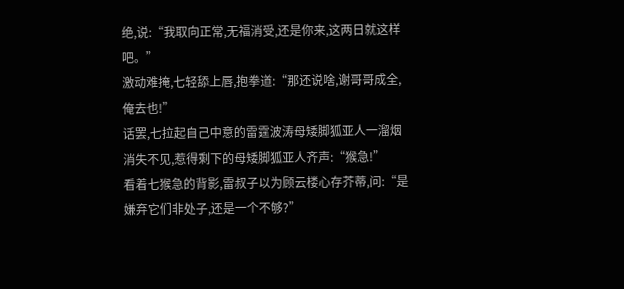绝,说:“我取向正常,无福消受,还是你来,这两日就这样吧。”
激动难掩,七轻舔上唇,抱拳道:“那还说啥,谢哥哥成全,俺去也!”
话罢,七拉起自己中意的雷霆波涛母矮脚狐亚人一溜烟消失不见,惹得剩下的母矮脚狐亚人齐声:“猴急!”
看着七猴急的背影,雷叔子以为顾云楼心存芥蒂,问:“是嫌弃它们非处子,还是一个不够?”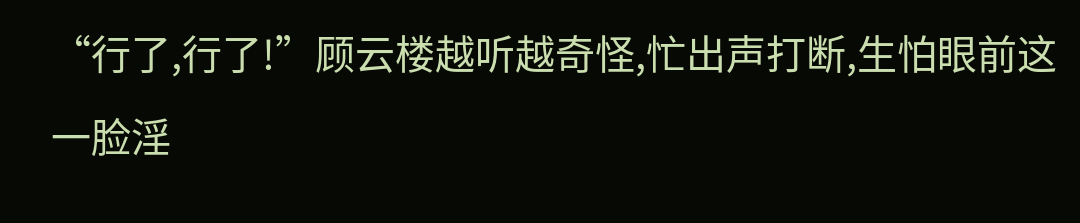“行了,行了!”顾云楼越听越奇怪,忙出声打断,生怕眼前这一脸淫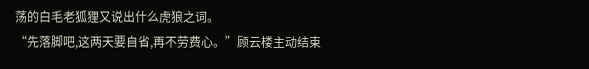荡的白毛老狐狸又说出什么虎狼之词。
“先落脚吧,这两天要自省,再不劳费心。”顾云楼主动结束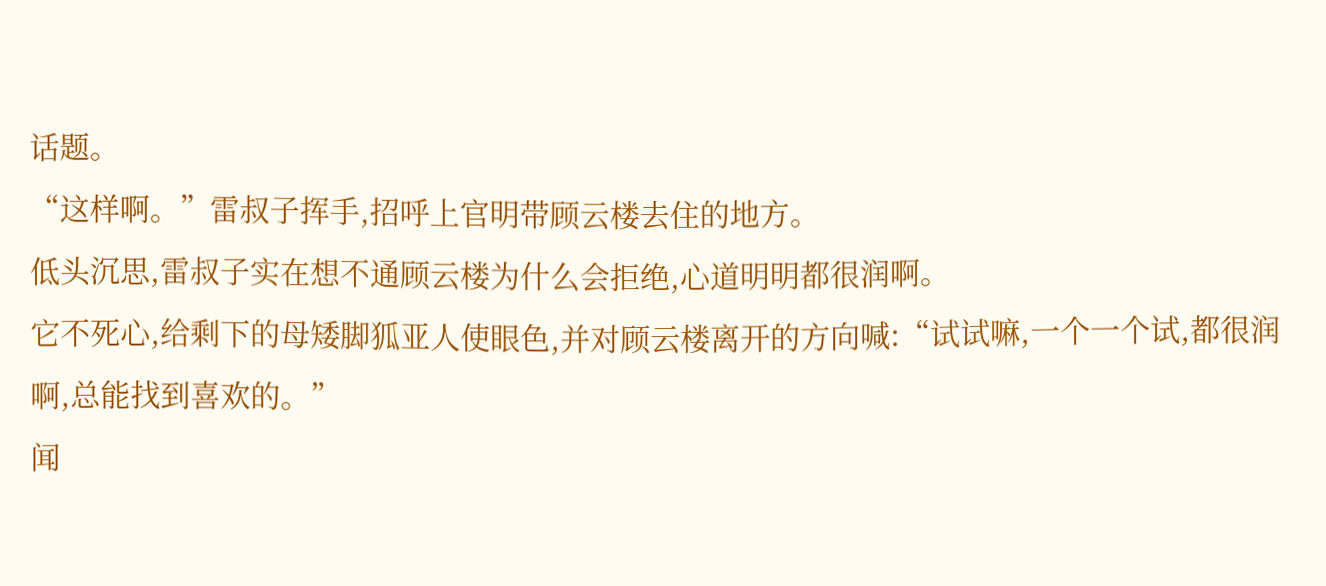话题。
“这样啊。”雷叔子挥手,招呼上官明带顾云楼去住的地方。
低头沉思,雷叔子实在想不通顾云楼为什么会拒绝,心道明明都很润啊。
它不死心,给剩下的母矮脚狐亚人使眼色,并对顾云楼离开的方向喊:“试试嘛,一个一个试,都很润啊,总能找到喜欢的。”
闻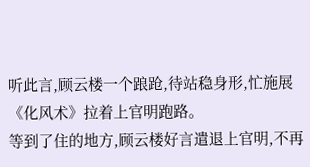听此言,顾云楼一个踉跄,待站稳身形,忙施展《化风术》拉着上官明跑路。
等到了住的地方,顾云楼好言遣退上官明,不再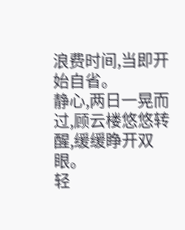浪费时间,当即开始自省。
静心,两日一晃而过,顾云楼悠悠转醒,缓缓睁开双眼。
轻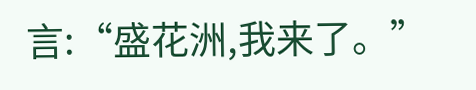言:“盛花洲,我来了。”